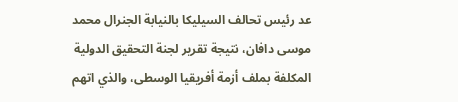عد رئيس تحالف السيليكا بالنيابة الجنرال محمد موسى دافان، نتيجة تقرير لجنة التحقيق الدولية المكلفة بملف أزمة أفريقيا الوسطى، والذي اتهم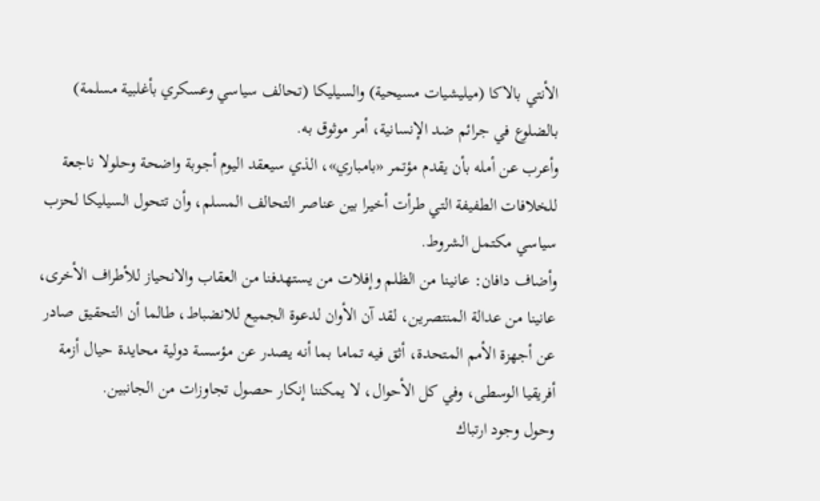الأنتي بالاكا (ميليشيات مسيحية) والسيليكا (تحالف سياسي وعسكري بأغلبية مسلمة) بالضلوع في جرائم ضد الإنسانية، أمر موثوق به.
وأعرب عن أمله بأن يقدم مؤتمر «بامباري»، الذي سيعقد اليوم أجوبة واضحة وحلولا ناجعة للخلافات الطفيفة التي طرأت أخيرا بين عناصر التحالف المسلم، وأن تتحول السيليكا لحزب سياسي مكتمل الشروط.
وأضاف دافان: عانينا من الظلم وإفلات من يستهدفنا من العقاب والانحياز للأطراف الأخرى، عانينا من عدالة المنتصرين، لقد آن الأوان لدعوة الجميع للانضباط، طالما أن التحقيق صادر عن أجهزة الأمم المتحدة، أثق فيه تماما بما أنه يصدر عن مؤسسة دولية محايدة حيال أزمة أفريقيا الوسطى، وفي كل الأحوال، لا يمكننا إنكار حصول تجاوزات من الجانبين.
وحول وجود ارتباك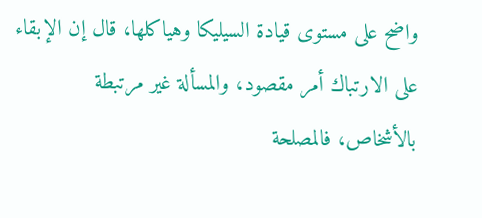واضح على مستوى قيادة السيليكا وهياكلها، قال إن الإبقاء على الارتباك أمر مقصود، والمسألة غير مرتبطة بالأشخاص، فالمصلحة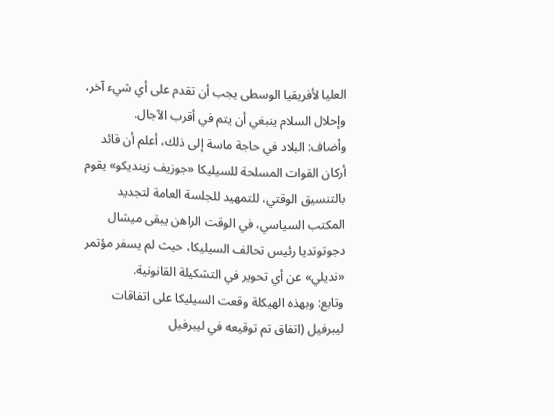العليا لأفريقيا الوسطى يجب أن تقدم على أي شيء آخر، وإحلال السلام ينبغي أن يتم في أقرب الآجال.
وأضاف: البلاد في حاجة ماسة إلى ذلك، أعلم أن قائد أركان القوات المسلحة للسيليكا «جوزيف زينديكو» يقوم بالتنسيق الوقتي، للتمهيد للجلسة العامة لتجديد المكتب السياسي، في الوقت الراهن يبقى ميشال دجوتوتديا رئيس تحالف السيليكا، حيث لم يسفر مؤتمر «نديلي» عن أي تحوير في التشكيلة القانونية.
وتابع: وبهذه الهيكلة وقعت السيليكا على اتفاقات ليبرفيل (اتفاق تم توقيعه في ليبرفيل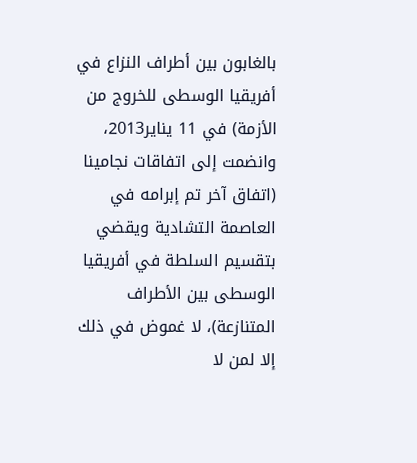بالغابون بين أطراف النزاع في أفريقيا الوسطى للخروج من الأزمة) في 11 يناير2013، وانضمت إلى اتفاقات نجامينا (اتفاق آخر تم إبرامه في العاصمة التشادية ويقضي بتقسيم السلطة في أفريقيا الوسطى بين الأطراف المتنازعة)، لا غموض في ذلك إلا لمن لا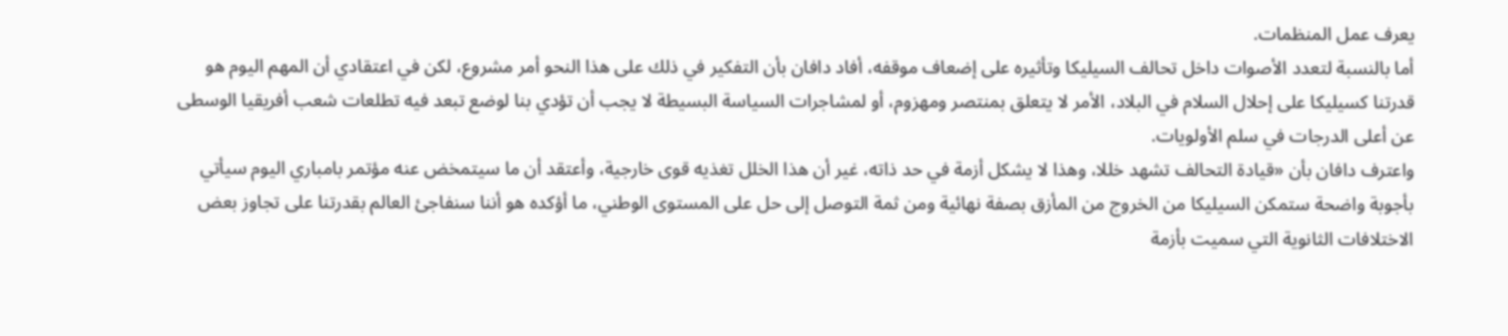يعرف عمل المنظمات.
أما بالنسبة لتعدد الأصوات داخل تحالف السيليكا وتأثيره على إضعاف موقفه، أفاد دافان بأن التفكير في ذلك على هذا النحو أمر مشروع، لكن في اعتقادي أن المهم اليوم هو قدرتنا كسيليكا على إحلال السلام في البلاد، الأمر لا يتعلق بمنتصر ومهزوم، أو لمشاجرات السياسة البسيطة لا يجب أن تؤدي بنا لوضع تبعد فيه تطلعات شعب أفريقيا الوسطى عن أعلى الدرجات في سلم الأولويات.
واعترف دافان بأن «قيادة التحالف تشهد خللا، وهذا لا يشكل أزمة في حد ذاته، غير أن هذا الخلل تغذيه قوى خارجية، وأعتقد أن ما سيتمخض عنه مؤتمر بامباري اليوم سيأتي بأجوبة واضحة ستمكن السيليكا من الخروج من المأزق بصفة نهائية ومن ثمة التوصل إلى حل على المستوى الوطني، ما أؤكده هو أننا سنفاجئ العالم بقدرتنا على تجاوز بعض الاختلافات الثانوية التي سميت بأزمة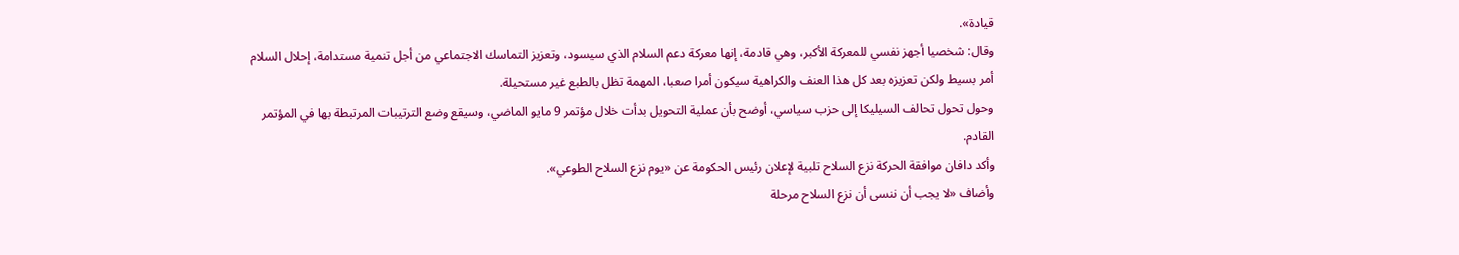قيادة».
وقال: شخصيا أجهز نفسي للمعركة الأكبر، وهي قادمة، إنها معركة دعم السلام الذي سيسود، وتعزيز التماسك الاجتماعي من أجل تنمية مستدامة، إحلال السلام أمر بسيط ولكن تعزيزه بعد كل هذا العنف والكراهية سيكون أمرا صعبا، المهمة تظل بالطبع غير مستحيلة.
وحول تحول تحالف السيليكا إلى حزب سياسي، أوضح بأن عملية التحويل بدأت خلال مؤتمر 9 مايو الماضي، وسيقع وضع الترتيبات المرتبطة بها في المؤتمر القادم.
وأكد دافان موافقة الحركة نزع السلاح تلبية لإعلان رئيس الحكومة عن «يوم نزع السلاح الطوعي».
وأضاف «لا يجب أن ننسى أن نزع السلاح مرحلة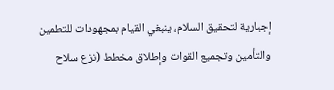إجبارية لتحقيق السلام، ينبغي القيام بمجهودات للتطمين والتأمين وتجميع القوات وإطلاق مخطط (نزع سلاح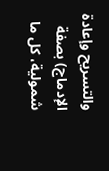والتسريح وإعادة الإدماج) بصفة شمولية، كل ما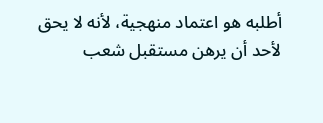أطلبه هو اعتماد منهجية، لأنه لا يحق لأحد أن يرهن مستقبل شعب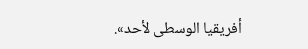أفريقيا الوسطى لأحد».